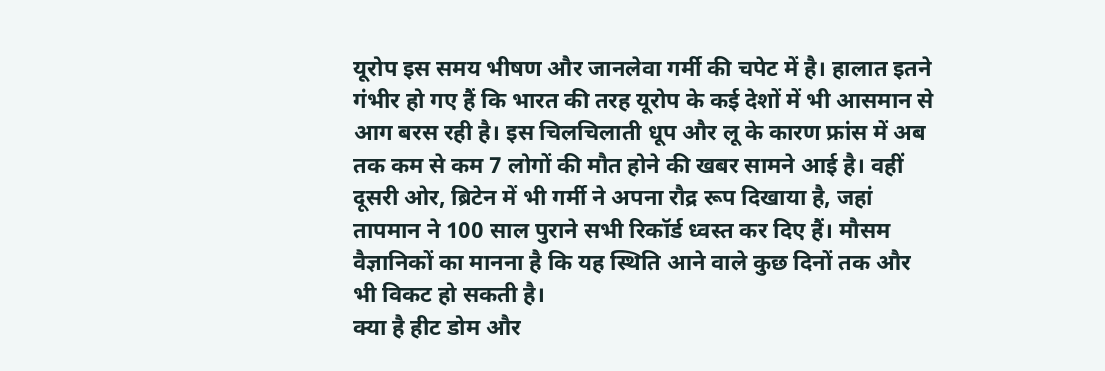यूरोप इस समय भीषण और जानलेवा गर्मी की चपेट में है। हालात इतने गंभीर हो गए हैं कि भारत की तरह यूरोप के कई देशों में भी आसमान से आग बरस रही है। इस चिलचिलाती धूप और लू के कारण फ्रांस में अब तक कम से कम 7 लोगों की मौत होने की खबर सामने आई है। वहीं दूसरी ओर, ब्रिटेन में भी गर्मी ने अपना रौद्र रूप दिखाया है, जहां तापमान ने 100 साल पुराने सभी रिकॉर्ड ध्वस्त कर दिए हैं। मौसम वैज्ञानिकों का मानना है कि यह स्थिति आने वाले कुछ दिनों तक और भी विकट हो सकती है।
क्या है हीट डोम और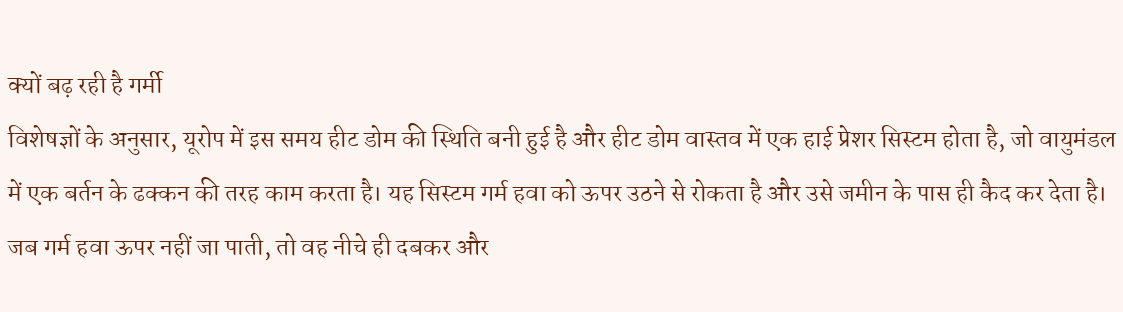क्यों बढ़ रही है गर्मी
विशेषज्ञों के अनुसार, यूरोप में इस समय हीट डोम की स्थिति बनी हुई है और हीट डोम वास्तव में एक हाई प्रेशर सिस्टम होता है, जो वायुमंडल में एक बर्तन के ढक्कन की तरह काम करता है। यह सिस्टम गर्म हवा को ऊपर उठने से रोकता है और उसे जमीन के पास ही कैद कर देता है। जब गर्म हवा ऊपर नहीं जा पाती, तो वह नीचे ही दबकर और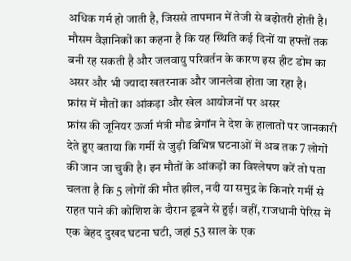अधिक गर्म हो जाती है, जिससे तापमान में तेजी से बढ़ोतरी होती है। मौसम वैज्ञानिकों का कहना है कि यह स्थिति कई दिनों या हफ्तों तक बनी रह सकती है और जलवायु परिवर्तन के कारण इस हीट डोम का असर और भी ज्यादा खतरनाक और जानलेवा होता जा रहा है।
फ्रांस में मौतों का आंकड़ा और खेल आयोजनों पर असर
फ्रांस की जूनियर ऊर्जा मंत्री मौड ब्रेगॉन ने देश के हालातों पर जानकारी देते हुए बताया कि गर्मी से जुड़ी विभिन्न घटनाओं में अब तक 7 लोगों की जान जा चुकी है। इन मौतों के आंकड़ों का विश्लेषण करें तो पता चलता है कि 5 लोगों की मौत झील, नदी या समुद्र के किनारे गर्मी से राहत पाने की कोशिश के दौरान डूबने से हुई। वहीं, राजधानी पेरिस में एक बेहद दुखद घटना घटी, जहां 53 साल के एक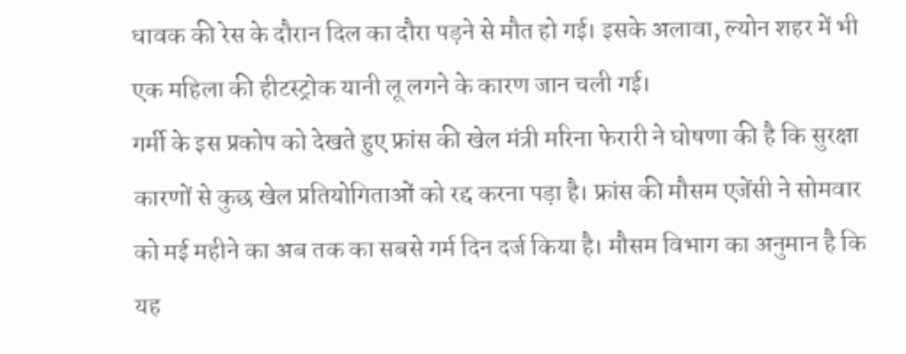धावक की रेस के दौरान दिल का दौरा पड़ने से मौत हो गई। इसके अलावा, ल्योन शहर में भी एक महिला की हीटस्ट्रोक यानी लू लगने के कारण जान चली गई।
गर्मी के इस प्रकोप को देखते हुए फ्रांस की खेल मंत्री मरिना फेरारी ने घोषणा की है कि सुरक्षा कारणों से कुछ खेल प्रतियोगिताओं को रद्द करना पड़ा है। फ्रांस की मौसम एजेंसी ने सोमवार को मई महीने का अब तक का सबसे गर्म दिन दर्ज किया है। मौसम विभाग का अनुमान है कि यह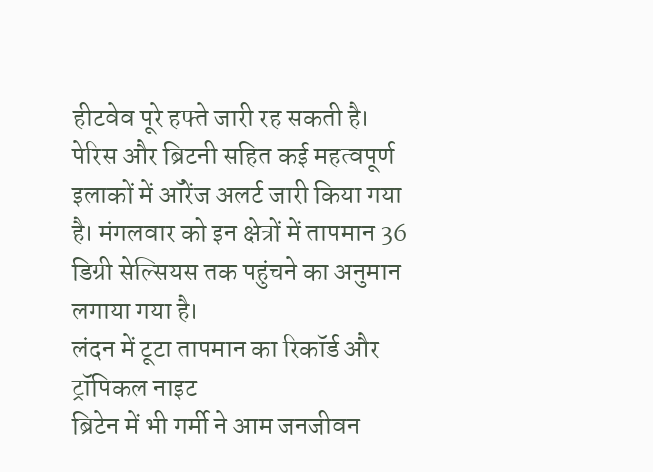हीटवेव पूरे हफ्ते जारी रह सकती है। पेरिस और ब्रिटनी सहित कई महत्वपूर्ण इलाकों में ऑरेंज अलर्ट जारी किया गया है। मंगलवार को इन क्षेत्रों में तापमान 36 डिग्री सेल्सियस तक पहुंचने का अनुमान लगाया गया है।
लंदन में टूटा तापमान का रिकॉर्ड और ट्रॉपिकल नाइट
ब्रिटेन में भी गर्मी ने आम जनजीवन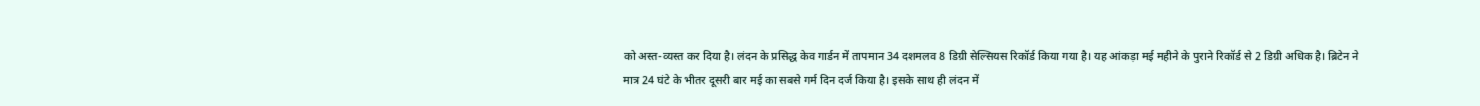को अस्त-व्यस्त कर दिया है। लंदन के प्रसिद्ध केव गार्डन में तापमान 34 दशमलव 8 डिग्री सेल्सियस रिकॉर्ड किया गया है। यह आंकड़ा मई महीने के पुराने रिकॉर्ड से 2 डिग्री अधिक है। ब्रिटेन ने मात्र 24 घंटे के भीतर दूसरी बार मई का सबसे गर्म दिन दर्ज किया है। इसके साथ ही लंदन में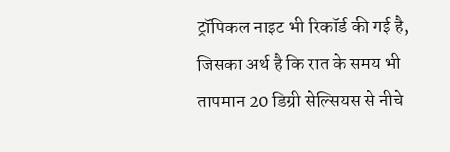ट्रॉपिकल नाइट भी रिकॉर्ड की गई है, जिसका अर्थ है कि रात के समय भी तापमान 20 डिग्री सेल्सियस से नीचे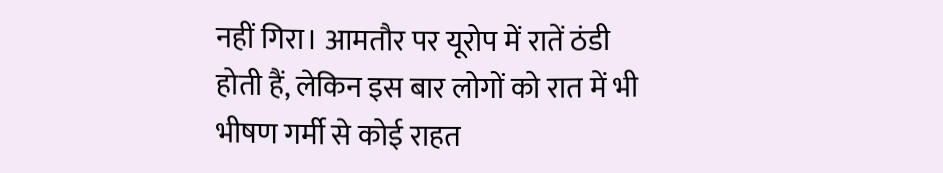नहीं गिरा। आमतौर पर यूरोप में रातें ठंडी होती हैं, लेकिन इस बार लोगों को रात में भी भीषण गर्मी से कोई राहत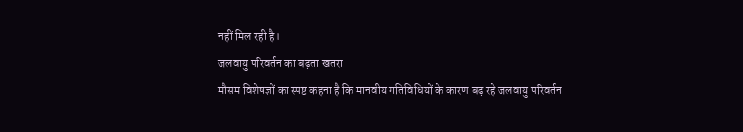नहीं मिल रही है।
जलवायु परिवर्तन का बढ़ता खतरा
मौसम विशेषज्ञों का स्पष्ट कहना है कि मानवीय गतिविधियों के कारण बढ़ रहे जलवायु परिवर्तन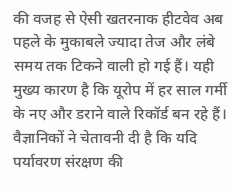की वजह से ऐसी खतरनाक हीटवेव अब पहले के मुकाबले ज्यादा तेज और लंबे समय तक टिकने वाली हो गई हैं। यही मुख्य कारण है कि यूरोप में हर साल गर्मी के नए और डराने वाले रिकॉर्ड बन रहे हैं। वैज्ञानिकों ने चेतावनी दी है कि यदि पर्यावरण संरक्षण की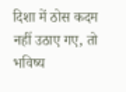दिशा में ठोस कदम नहीं उठाए गए, तो भविष्य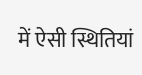में ऐसी स्थितियां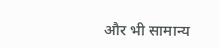और भी सामान्य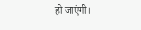हो जाएंगी।